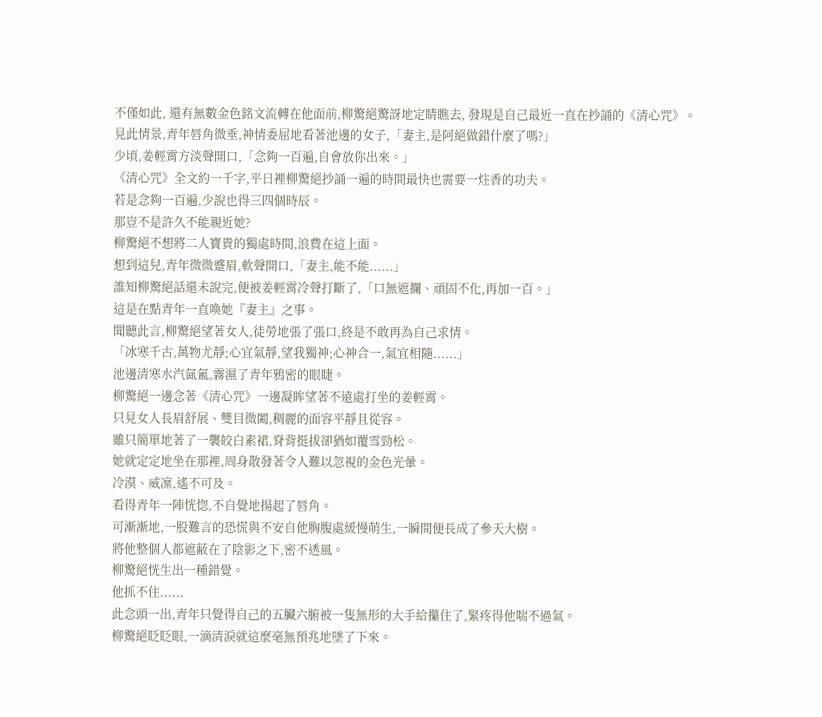不僅如此, 還有無數金色銘文流轉在他面前,柳驚絕驚訝地定睛瞧去, 發現是自己最近一直在抄誦的《清心咒》。
見此情景,青年唇角微垂,神情委屈地看著池邊的女子,「妻主,是阿絕做錯什麼了嗎?」
少頃,姜輕霄方淡聲開口,「念夠一百遍,自會放你出來。」
《清心咒》全文約一千字,平日裡柳驚絕抄誦一遍的時間最快也需要一炷香的功夫。
若是念夠一百遍,少說也得三四個時辰。
那豈不是許久不能親近她?
柳驚絕不想將二人寶貴的獨處時間,浪費在這上面。
想到這兒,青年微微蹙眉,軟聲開口,「妻主,能不能......」
誰知柳驚絕話還未說完,便被姜輕霄冷聲打斷了,「口無遮攔、頑固不化,再加一百。」
這是在點青年一直喚她『妻主』之事。
聞聽此言,柳驚絕望著女人,徒勞地張了張口,終是不敢再為自己求情。
「冰寒千古,萬物尤靜;心宜氣靜,望我獨神;心神合一,氣宜相隨......」
池邊清寒水汽氤氳,霧濕了青年鴉密的眼睫。
柳驚絕一邊念著《清心咒》一邊凝眸望著不遠處打坐的姜輕霄。
只見女人長眉舒展、雙目微闔,稠麗的面容平靜且從容。
雖只簡單地著了一襲皎白素裙,脊背挺拔卻猶如覆雪勁松。
她就定定地坐在那裡,周身散發著令人難以忽視的金色光暈。
冷漠、威凜,遙不可及。
看得青年一陣恍惚,不自覺地揚起了唇角。
可漸漸地,一股難言的恐慌與不安自他胸腹處緩慢萌生,一瞬間便長成了參天大樹。
將他整個人都遮蔽在了陰影之下,密不透風。
柳驚絕恍生出一種錯覺。
他抓不住......
此念頭一出,青年只覺得自己的五臟六腑被一隻無形的大手給攥住了,緊疼得他喘不過氣。
柳驚絕眨眨眼,一滴清淚就這麼毫無預兆地墜了下來。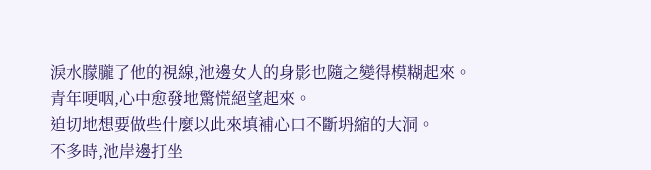淚水朦朧了他的視線,池邊女人的身影也隨之變得模糊起來。
青年哽咽,心中愈發地驚慌絕望起來。
迫切地想要做些什麼以此來填補心口不斷坍縮的大洞。
不多時,池岸邊打坐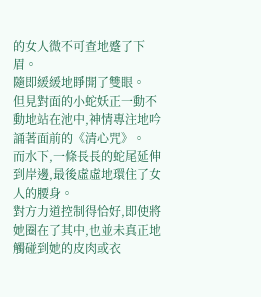的女人微不可查地蹙了下眉。
隨即緩緩地睜開了雙眼。
但見對面的小蛇妖正一動不動地站在池中,神情專注地吟誦著面前的《清心咒》。
而水下,一條長長的蛇尾延伸到岸邊,最後虛虛地環住了女人的腰身。
對方力道控制得恰好,即使將她圈在了其中,也並未真正地觸碰到她的皮肉或衣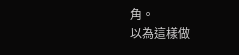角。
以為這樣做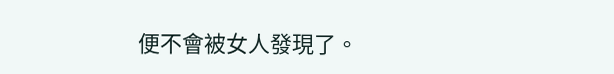便不會被女人發現了。